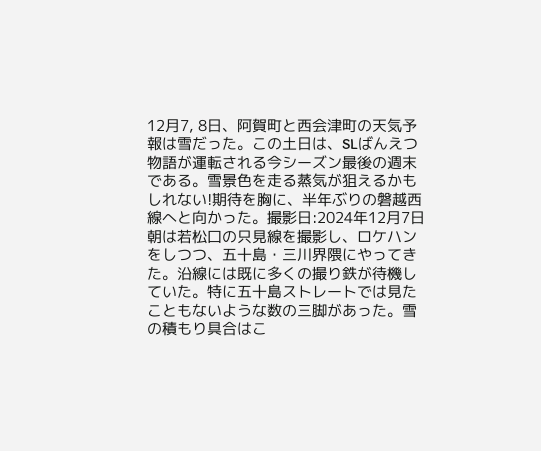12月7, 8日、阿賀町と西会津町の天気予報は雪だった。この土日は、SLばんえつ物語が運転される今シーズン最後の週末である。雪景色を走る蒸気が狙えるかもしれない!期待を胸に、半年ぶりの磐越西線へと向かった。撮影日:2024年12月7日 朝は若松口の只見線を撮影し、ロケハンをしつつ、五十島・三川界隈にやってきた。沿線には既に多くの撮り鉄が待機していた。特に五十島ストレートでは見たこともないような数の三脚があった。雪の積もり具合はこ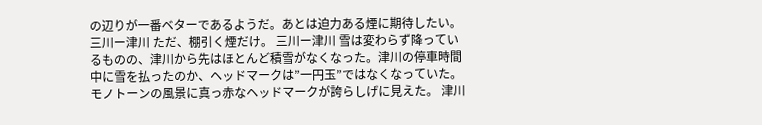の辺りが一番ベターであるようだ。あとは迫力ある煙に期待したい。 三川ー津川 ただ、棚引く煙だけ。 三川ー津川 雪は変わらず降っているものの、津川から先はほとんど積雪がなくなった。津川の停車時間中に雪を払ったのか、ヘッドマークは”一円玉”ではなくなっていた。モノトーンの風景に真っ赤なヘッドマークが誇らしげに見えた。 津川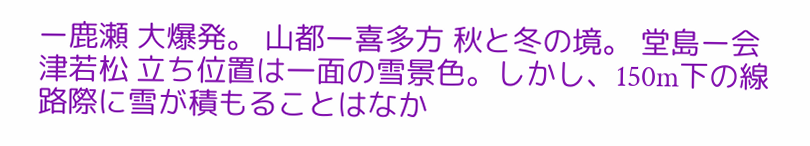ー鹿瀬 大爆発。 山都ー喜多方 秋と冬の境。 堂島ー会津若松 立ち位置は一面の雪景色。しかし、150m下の線路際に雪が積もることはなか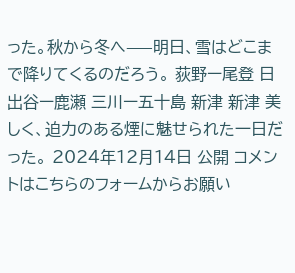った。秋から冬へ⸺明日、雪はどこまで降りてくるのだろう。 荻野ー尾登 日出谷ー鹿瀬 三川ー五十島 新津 新津 美しく、迫力のある煙に魅せられた一日だった。 2024年12月14日 公開 コメントはこちらのフォームからお願い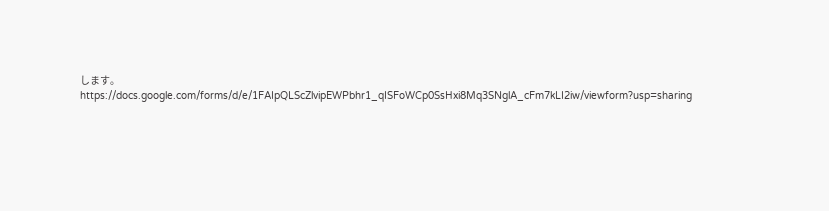します。https://docs.google.com/forms/d/e/1FAIpQLScZlvipEWPbhr1_qISFoWCp0SsHxi8Mq3SNglA_cFm7kLI2iw/viewform?usp=sharing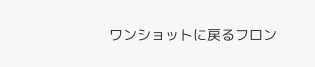ワンショットに戻るフロン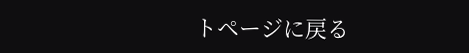トページに戻る